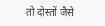तो दोस्तों जैसे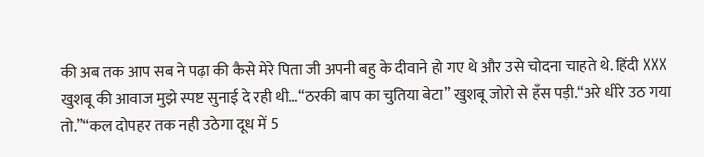की अब तक आप सब ने पढ़ा की कैसे मेरे पिता जी अपनी बहु के दीवाने हो गए थे और उसे चोदना चाहते थे. हिंदी XXX खुशबू की आवाज मुझे स्पष्ट सुनाई दे रही थी…“ठरकी बाप का चुतिया बेटा” खुशबू जोरो से हँस पड़ी.“अरे धीरे उठ गया तो.”“कल दोपहर तक नही उठेगा दूध में 5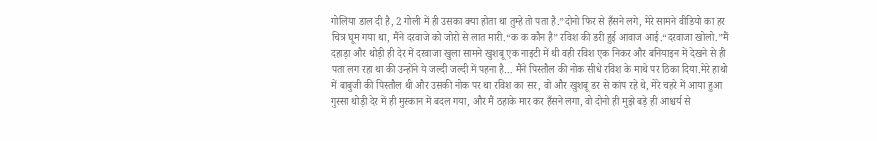गोलिया डाल दी है, 2 गोली में ही उसका क्या होता था तुम्हे तो पता है.”दोनो फिर से हँसने लगे, मेरे सामने वीडियो का हर चित्र घूम गया था, मैंने दरवाजे को जोरो से लात मारी.“क क कौन है” रविश की डरी हुई आवाज आई.“दरवाजा खोलो.”मैं दहाड़ा और थोड़ी ही देर में दरवाजा खुला सामने खुशबू एक नाइटी में थी वही रविश एक निकर और बनियाइन में देखने से ही पता लग रहा था की उन्होंने ये जल्दी जल्दी में पहना है… मैंने पिस्तौल की नोक सीधे रविश के माथे पर ठिका दिया.मेरे हाथो में बाबुजी की पिस्तौल थी और उसकी नोक पर था रविश का सर, वो और खुशबू डर से कांप रहे थे, मेरे चहरे में आया हुआ गुस्सा थोड़ी देर में ही मुस्कान में बदल गया, और मैं ठहाके मार कर हँसने लगा, वो दोनो ही मुझे बड़े ही आश्चर्य से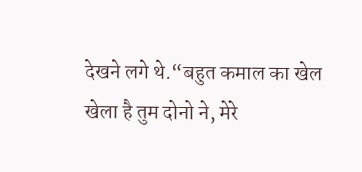देखने लगे थे.“बहुत कमाल का खेल खेला है तुम दोनो ने, मेरे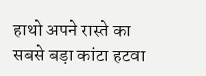हाथो अपने रास्ते का सबसे बड़ा कांटा हटवा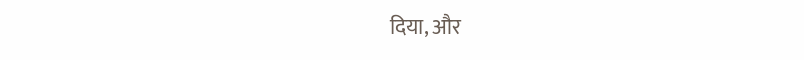दिया, और